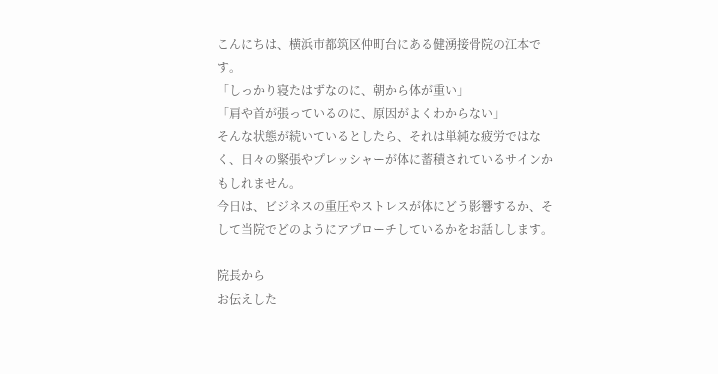こんにちは、横浜市都筑区仲町台にある健湧接骨院の江本です。
「しっかり寝たはずなのに、朝から体が重い」
「肩や首が張っているのに、原因がよくわからない」
そんな状態が続いているとしたら、それは単純な疲労ではなく、日々の緊張やプレッシャーが体に蓄積されているサインかもしれません。
今日は、ビジネスの重圧やストレスが体にどう影響するか、そして当院でどのようにアプローチしているかをお話しします。

院長から
お伝えした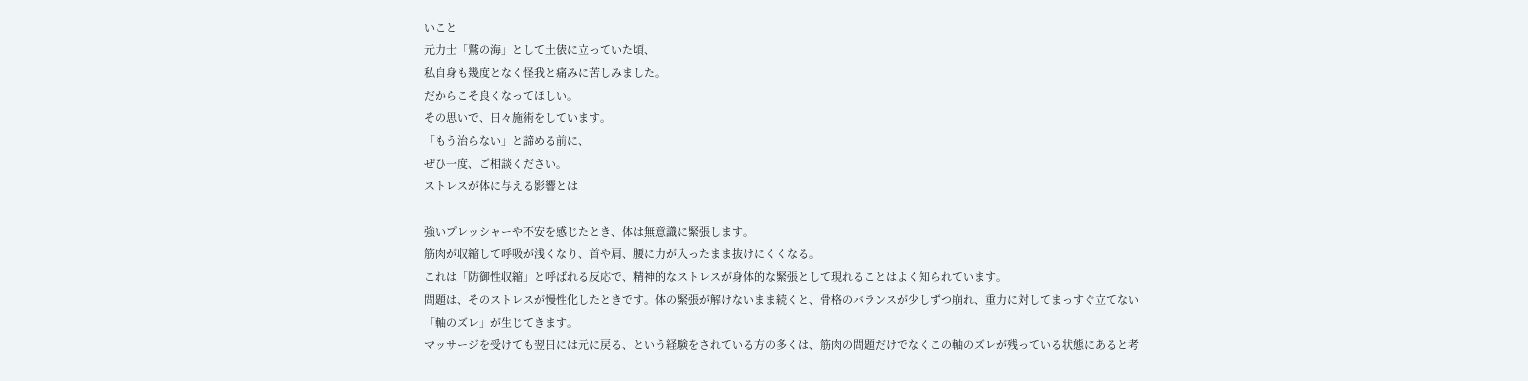いこと
元力士「鷲の海」として土俵に立っていた頃、
私自身も幾度となく怪我と痛みに苦しみました。
だからこそ良くなってほしい。
その思いで、日々施術をしています。
「もう治らない」と諦める前に、
ぜひ一度、ご相談ください。
ストレスが体に与える影響とは

強いプレッシャーや不安を感じたとき、体は無意識に緊張します。
筋肉が収縮して呼吸が浅くなり、首や肩、腰に力が入ったまま抜けにくくなる。
これは「防御性収縮」と呼ばれる反応で、精神的なストレスが身体的な緊張として現れることはよく知られています。
問題は、そのストレスが慢性化したときです。体の緊張が解けないまま続くと、骨格のバランスが少しずつ崩れ、重力に対してまっすぐ立てない「軸のズレ」が生じてきます。
マッサージを受けても翌日には元に戻る、という経験をされている方の多くは、筋肉の問題だけでなくこの軸のズレが残っている状態にあると考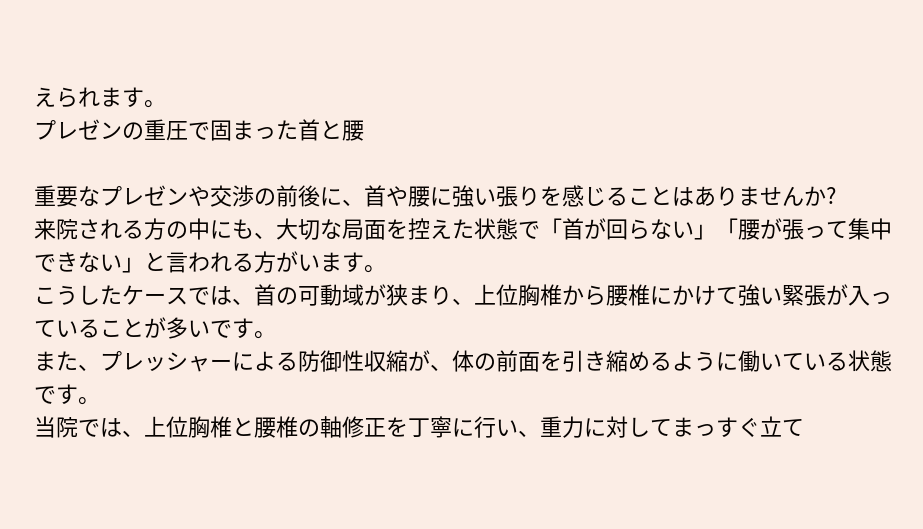えられます。
プレゼンの重圧で固まった首と腰

重要なプレゼンや交渉の前後に、首や腰に強い張りを感じることはありませんか?
来院される方の中にも、大切な局面を控えた状態で「首が回らない」「腰が張って集中できない」と言われる方がいます。
こうしたケースでは、首の可動域が狭まり、上位胸椎から腰椎にかけて強い緊張が入っていることが多いです。
また、プレッシャーによる防御性収縮が、体の前面を引き縮めるように働いている状態です。
当院では、上位胸椎と腰椎の軸修正を丁寧に行い、重力に対してまっすぐ立て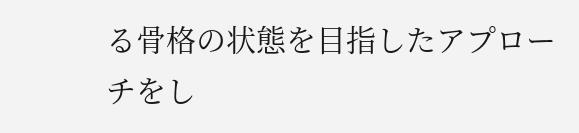る骨格の状態を目指したアプローチをし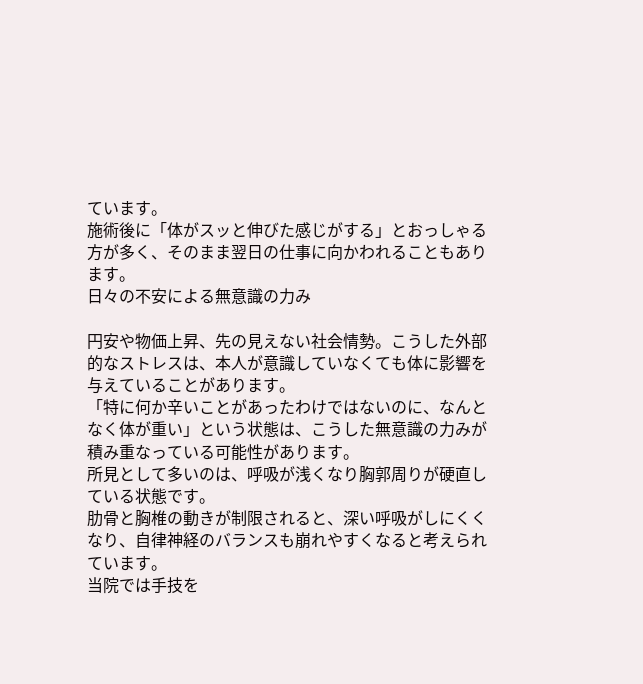ています。
施術後に「体がスッと伸びた感じがする」とおっしゃる方が多く、そのまま翌日の仕事に向かわれることもあります。
日々の不安による無意識の力み

円安や物価上昇、先の見えない社会情勢。こうした外部的なストレスは、本人が意識していなくても体に影響を与えていることがあります。
「特に何か辛いことがあったわけではないのに、なんとなく体が重い」という状態は、こうした無意識の力みが積み重なっている可能性があります。
所見として多いのは、呼吸が浅くなり胸郭周りが硬直している状態です。
肋骨と胸椎の動きが制限されると、深い呼吸がしにくくなり、自律神経のバランスも崩れやすくなると考えられています。
当院では手技を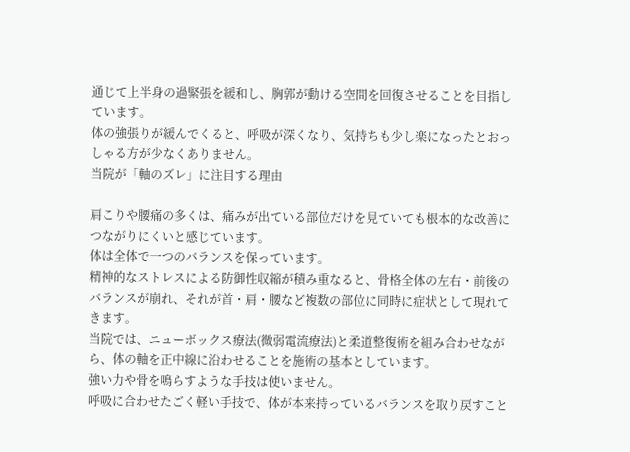通じて上半身の過緊張を緩和し、胸郭が動ける空間を回復させることを目指しています。
体の強張りが緩んでくると、呼吸が深くなり、気持ちも少し楽になったとおっしゃる方が少なくありません。
当院が「軸のズレ」に注目する理由

肩こりや腰痛の多くは、痛みが出ている部位だけを見ていても根本的な改善につながりにくいと感じています。
体は全体で一つのバランスを保っています。
精神的なストレスによる防御性収縮が積み重なると、骨格全体の左右・前後のバランスが崩れ、それが首・肩・腰など複数の部位に同時に症状として現れてきます。
当院では、ニューボックス療法(微弱電流療法)と柔道整復術を組み合わせながら、体の軸を正中線に沿わせることを施術の基本としています。
強い力や骨を鳴らすような手技は使いません。
呼吸に合わせたごく軽い手技で、体が本来持っているバランスを取り戻すこと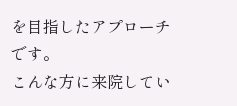を目指したアプローチです。
こんな方に来院してい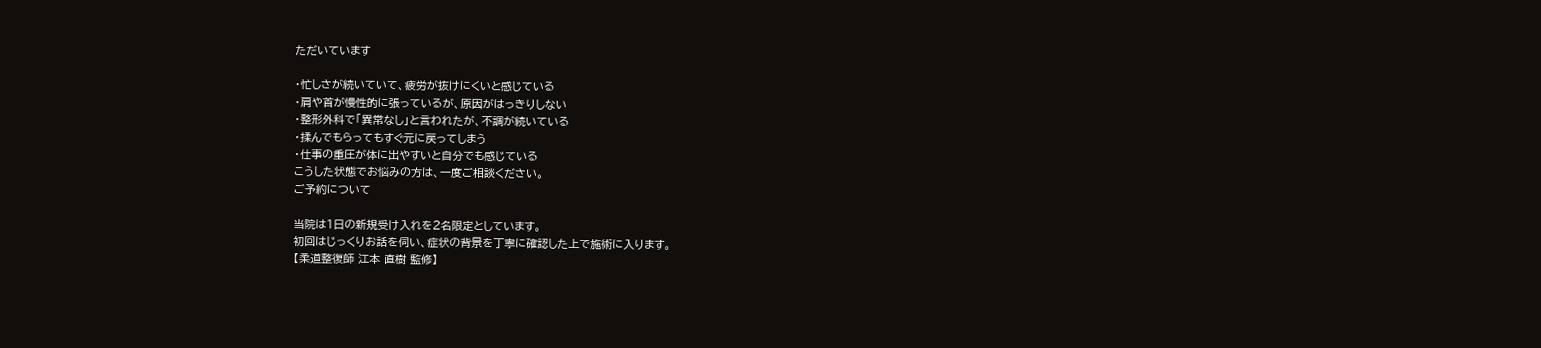ただいています

・忙しさが続いていて、疲労が抜けにくいと感じている
・肩や首が慢性的に張っているが、原因がはっきりしない
・整形外科で「異常なし」と言われたが、不調が続いている
・揉んでもらってもすぐ元に戻ってしまう
・仕事の重圧が体に出やすいと自分でも感じている
こうした状態でお悩みの方は、一度ご相談ください。
ご予約について

当院は1日の新規受け入れを2名限定としています。
初回はじっくりお話を伺い、症状の背景を丁寧に確認した上で施術に入ります。
【柔道整復師 江本 直樹 監修】